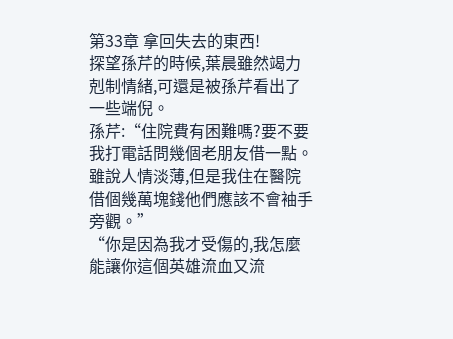第33章 拿回失去的東西!
探望孫芹的時候,葉晨雖然竭力剋制情緒,可還是被孫芹看出了一些端倪。
孫芹:“住院費有困難嗎?要不要我打電話問幾個老朋友借一點。雖說人情淡薄,但是我住在醫院借個幾萬塊錢他們應該不會袖手旁觀。”
“你是因為我才受傷的,我怎麼能讓你這個英雄流血又流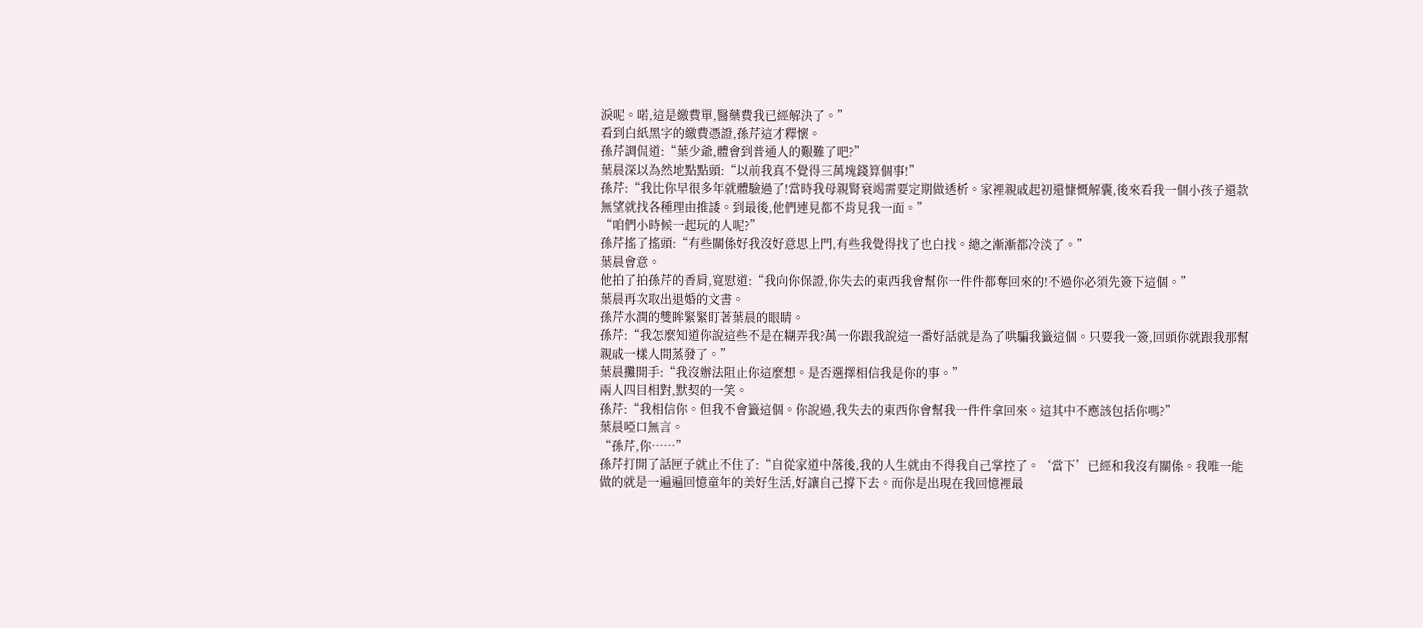淚呢。喏,這是繳費單,醫藥費我已經解決了。”
看到白紙黑字的繳費憑證,孫芹這才釋懷。
孫芹調侃道:“葉少爺,體會到普通人的艱難了吧?”
葉晨深以為然地點點頭:“以前我真不覺得三萬塊錢算個事!”
孫芹:“我比你早很多年就體驗過了!當時我母親腎衰竭需要定期做透析。家裡親戚起初還慷慨解囊,後來看我一個小孩子還款無望就找各種理由推諉。到最後,他們連見都不肯見我一面。”
“咱們小時候一起玩的人呢?”
孫芹搖了搖頭:“有些關係好我沒好意思上門,有些我覺得找了也白找。總之漸漸都冷淡了。”
葉晨會意。
他拍了拍孫芹的香肩,寬慰道:“我向你保證,你失去的東西我會幫你一件件都奪回來的!不過你必須先簽下這個。”
葉晨再次取出退婚的文書。
孫芹水潤的雙眸緊緊盯著葉晨的眼睛。
孫芹:“我怎麼知道你說這些不是在糊弄我?萬一你跟我說這一番好話就是為了哄騙我籤這個。只要我一簽,回頭你就跟我那幫親戚一樣人間蒸發了。”
葉晨攤開手:“我沒辦法阻止你這麼想。是否選擇相信我是你的事。”
兩人四目相對,默契的一笑。
孫芹:“我相信你。但我不會籤這個。你說過,我失去的東西你會幫我一件件拿回來。這其中不應該包括你嗎?”
葉晨啞口無言。
“孫芹,你……”
孫芹打開了話匣子就止不住了:“自從家道中落後,我的人生就由不得我自己掌控了。‘當下’已經和我沒有關係。我唯一能做的就是一遍遍回憶童年的美好生活,好讓自己撐下去。而你是出現在我回憶裡最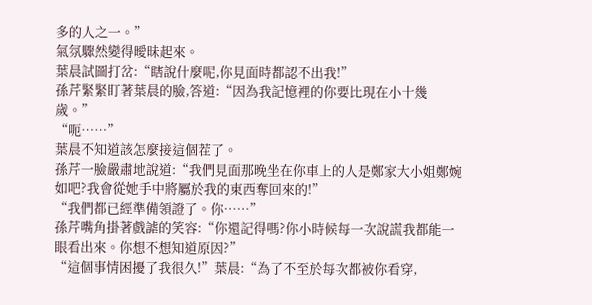多的人之一。”
氣氛驟然變得曖昧起來。
葉晨試圖打岔:“瞎說什麼呢,你見面時都認不出我!”
孫芹緊緊盯著葉晨的臉,答道:“因為我記憶裡的你要比現在小十幾歲。”
“呃……”
葉晨不知道該怎麼接這個茬了。
孫芹一臉嚴肅地說道:“我們見面那晚坐在你車上的人是鄭家大小姐鄭婉如吧?我會從她手中將屬於我的東西奪回來的!”
“我們都已經準備領證了。你……”
孫芹嘴角掛著戲謔的笑容:“你還記得嗎?你小時候每一次說謊我都能一眼看出來。你想不想知道原因?”
“這個事情困擾了我很久!”葉晨:“為了不至於每次都被你看穿,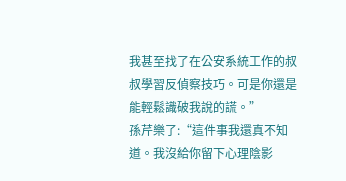我甚至找了在公安系統工作的叔叔學習反偵察技巧。可是你還是能輕鬆識破我說的謊。”
孫芹樂了:“這件事我還真不知道。我沒給你留下心理陰影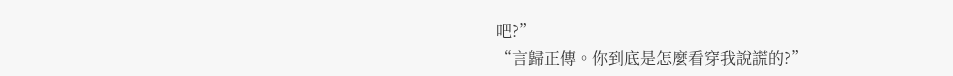吧?”
“言歸正傳。你到底是怎麼看穿我說謊的?”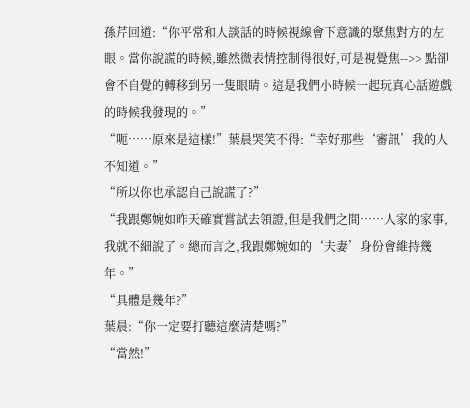孫芹回道:“你平常和人談話的時候視線會下意識的聚焦對方的左眼。當你說謊的時候,雖然微表情控制得很好,可是視覺焦-->> 點卻會不自覺的轉移到另一隻眼睛。這是我們小時候一起玩真心話遊戲的時候我發現的。”
“呃……原來是這樣!”葉晨哭笑不得:“幸好那些‘審訊’我的人不知道。”
“所以你也承認自己說謊了?”
“我跟鄭婉如昨天確實嘗試去領證,但是我們之間……人家的家事,我就不細說了。總而言之,我跟鄭婉如的‘夫妻’身份會維持幾年。”
“具體是幾年?”
葉晨:“你一定要打聽這麼清楚嗎?”
“當然!”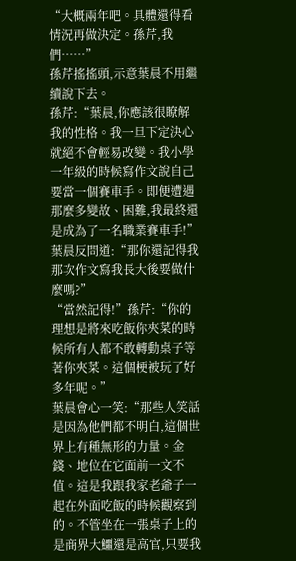“大概兩年吧。具體還得看情況再做決定。孫芹,我們……”
孫芹搖搖頭,示意葉晨不用繼續說下去。
孫芹:“葉晨,你應該很瞭解我的性格。我一旦下定決心就絕不會輕易改變。我小學一年級的時候寫作文說自己要當一個賽車手。即便遭遇那麼多變故、困難,我最終還是成為了一名職業賽車手!”
葉晨反問道:“那你還記得我那次作文寫我長大後要做什麼嗎?”
“當然記得!”孫芹:“你的理想是將來吃飯你夾菜的時候所有人都不敢轉動桌子等著你夾菜。這個梗被玩了好多年呢。”
葉晨會心一笑:“那些人笑話是因為他們都不明白,這個世界上有種無形的力量。金錢、地位在它面前一文不值。這是我跟我家老爺子一起在外面吃飯的時候觀察到的。不管坐在一張桌子上的是商界大鱷還是高官,只要我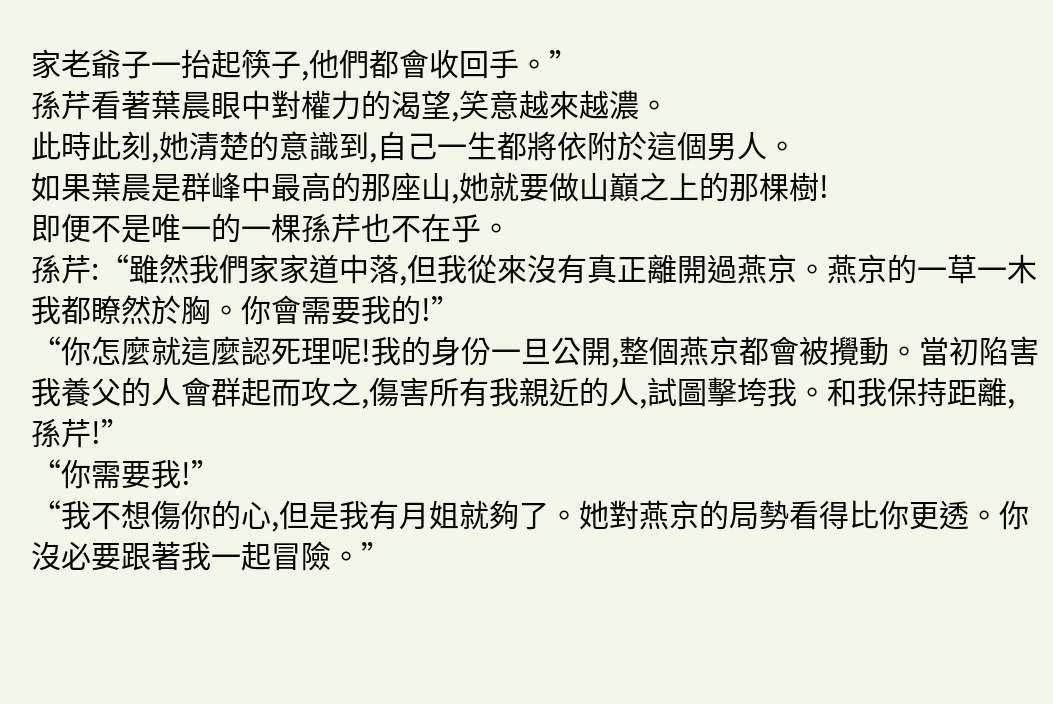家老爺子一抬起筷子,他們都會收回手。”
孫芹看著葉晨眼中對權力的渴望,笑意越來越濃。
此時此刻,她清楚的意識到,自己一生都將依附於這個男人。
如果葉晨是群峰中最高的那座山,她就要做山巔之上的那棵樹!
即便不是唯一的一棵孫芹也不在乎。
孫芹:“雖然我們家家道中落,但我從來沒有真正離開過燕京。燕京的一草一木我都瞭然於胸。你會需要我的!”
“你怎麼就這麼認死理呢!我的身份一旦公開,整個燕京都會被攪動。當初陷害我養父的人會群起而攻之,傷害所有我親近的人,試圖擊垮我。和我保持距離,孫芹!”
“你需要我!”
“我不想傷你的心,但是我有月姐就夠了。她對燕京的局勢看得比你更透。你沒必要跟著我一起冒險。”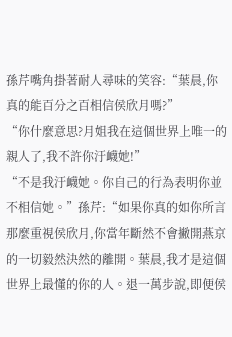孫芹嘴角掛著耐人尋味的笑容:“葉晨,你真的能百分之百相信侯欣月嗎?”
“你什麼意思?月姐我在這個世界上唯一的親人了,我不許你汙衊她!”
“不是我汙衊她。你自己的行為表明你並不相信她。”孫芹:“如果你真的如你所言那麼重視侯欣月,你當年斷然不會撇開燕京的一切毅然決然的離開。葉晨,我才是這個世界上最懂的你的人。退一萬步說,即便侯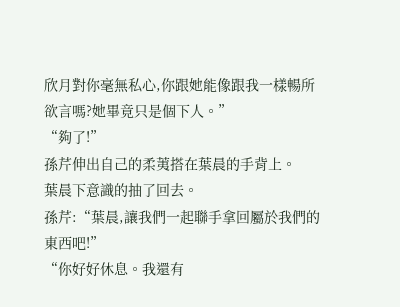欣月對你毫無私心,你跟她能像跟我一樣暢所欲言嗎?她畢竟只是個下人。”
“夠了!”
孫芹伸出自己的柔荑搭在葉晨的手背上。
葉晨下意識的抽了回去。
孫芹:“葉晨,讓我們一起聯手拿回屬於我們的東西吧!”
“你好好休息。我還有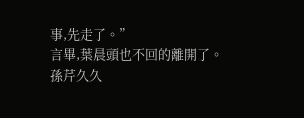事,先走了。”
言畢,葉晨頭也不回的離開了。
孫芹久久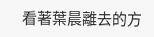看著葉晨離去的方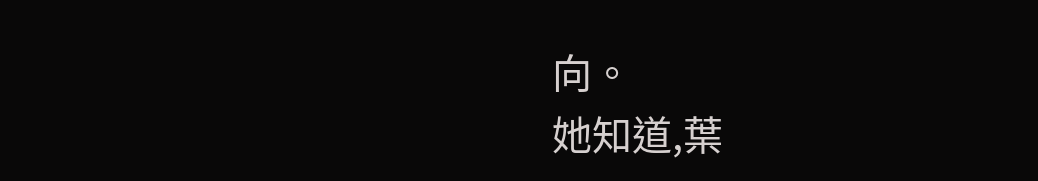向。
她知道,葉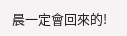晨一定會回來的!